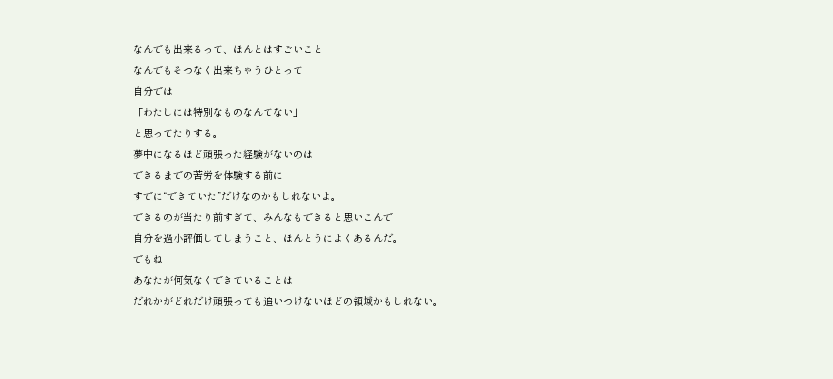なんでも出来るって、ほんとはすごいこと
なんでもそつなく出来ちゃうひとって
自分では
「わたしには特別なものなんてない」
と思ってたりする。
夢中になるほど頑張った経験がないのは
できるまでの苦労を体験する前に
すでに“できていた”だけなのかもしれないよ。
できるのが当たり前すぎて、みんなもできると思いこんで
自分を過小評価してしまうこと、ほんとうによくあるんだ。
でもね
あなたが何気なくできていることは
だれかがどれだけ頑張っても追いつけないほどの領域かもしれない。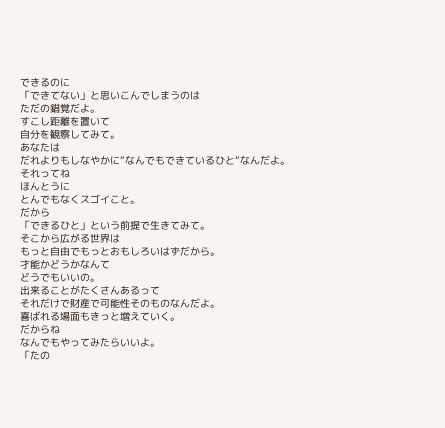できるのに
「できてない」と思いこんでしまうのは
ただの錯覚だよ。
すこし距離を置いて
自分を観察してみて。
あなたは
だれよりもしなやかに“なんでもできているひと“なんだよ。
それってね
ほんとうに
とんでもなくスゴイこと。
だから
「できるひと」という前提で生きてみて。
そこから広がる世界は
もっと自由でもっとおもしろいはずだから。
才能かどうかなんて
どうでもいいの。
出来ることがたくさんあるって
それだけで財産で可能性そのものなんだよ。
喜ばれる場面もきっと増えていく。
だからね
なんでもやってみたらいいよ。
「たの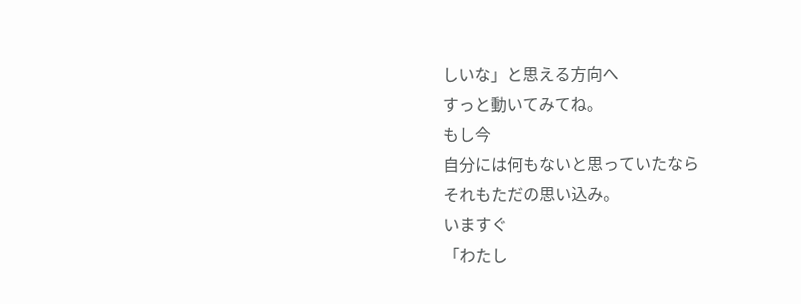しいな」と思える方向へ
すっと動いてみてね。
もし今
自分には何もないと思っていたなら
それもただの思い込み。
いますぐ
「わたし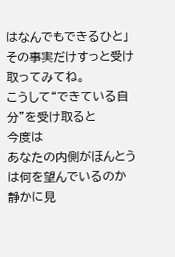はなんでもできるひと」
その事実だけすっと受け取ってみてね。
こうして“できている自分”を受け取ると
今度は
あなたの内側がほんとうは何を望んでいるのか
静かに見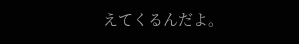えてくるんだよ。